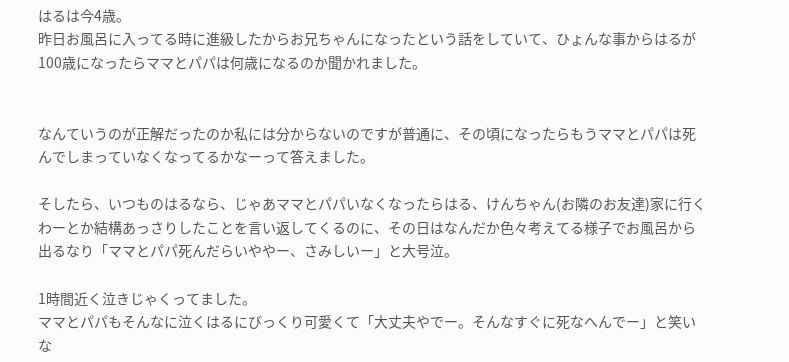はるは今4歳。
昨日お風呂に入ってる時に進級したからお兄ちゃんになったという話をしていて、ひょんな事からはるが100歳になったらママとパパは何歳になるのか聞かれました。


なんていうのが正解だったのか私には分からないのですが普通に、その頃になったらもうママとパパは死んでしまっていなくなってるかなーって答えました。

そしたら、いつものはるなら、じゃあママとパパいなくなったらはる、けんちゃん(お隣のお友達)家に行くわーとか結構あっさりしたことを言い返してくるのに、その日はなんだか色々考えてる様子でお風呂から出るなり「ママとパパ死んだらいややー、さみしいー」と大号泣。

1時間近く泣きじゃくってました。
ママとパパもそんなに泣くはるにびっくり可愛くて「大丈夫やでー。そんなすぐに死なへんでー」と笑いな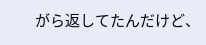がら返してたんだけど、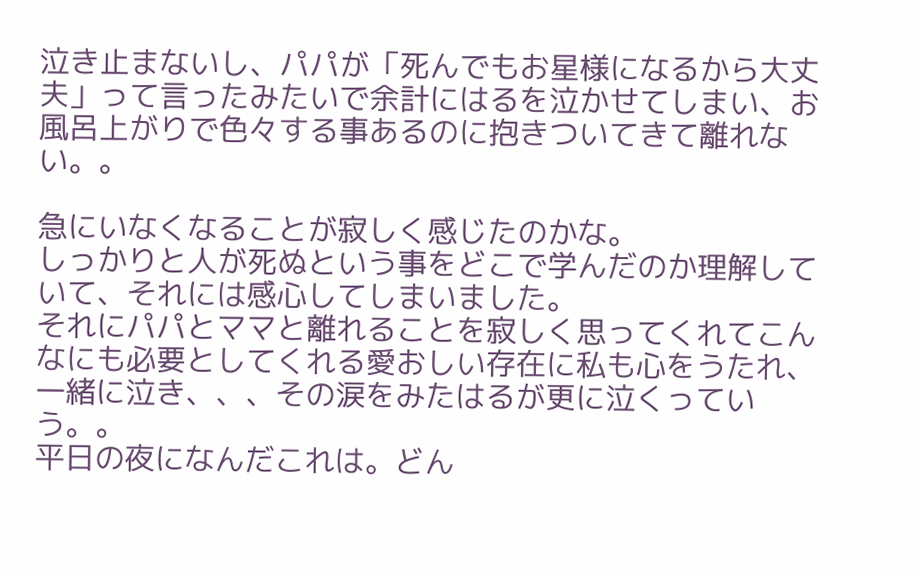泣き止まないし、パパが「死んでもお星様になるから大丈夫」って言ったみたいで余計にはるを泣かせてしまい、お風呂上がりで色々する事あるのに抱きついてきて離れない。。

急にいなくなることが寂しく感じたのかな。
しっかりと人が死ぬという事をどこで学んだのか理解していて、それには感心してしまいました。
それにパパとママと離れることを寂しく思ってくれてこんなにも必要としてくれる愛おしい存在に私も心をうたれ、一緒に泣き、、、その涙をみたはるが更に泣くっていう。。
平日の夜になんだこれは。どん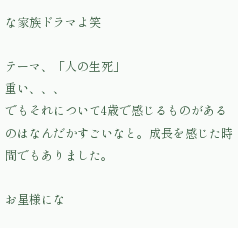な家族ドラマよ笑

テーマ、「人の生死」
重い、、、
でもそれについて4歳で感じるものがあるのはなんだかすごいなと。成長を感じた時間でもありました。

お星様にな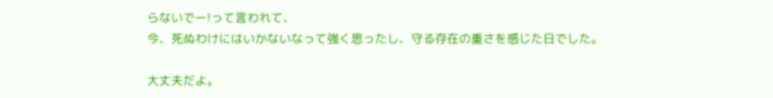らないでー!って言われて、
今、死ぬわけにはいかないなって強く思ったし、守る存在の重さを感じた日でした。

大丈夫だよ。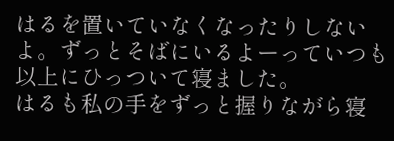はるを置いていなくなったりしないよ。ずっとそばにいるよーっていつも以上にひっついて寝ました。
はるも私の手をずっと握りながら寝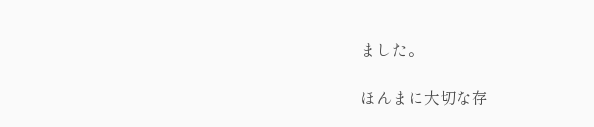ました。

ほんまに大切な存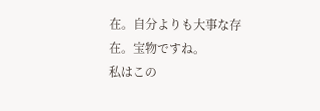在。自分よりも大事な存在。宝物ですね。
私はこの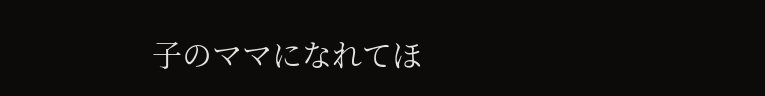子のママになれてほ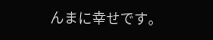んまに幸せです。